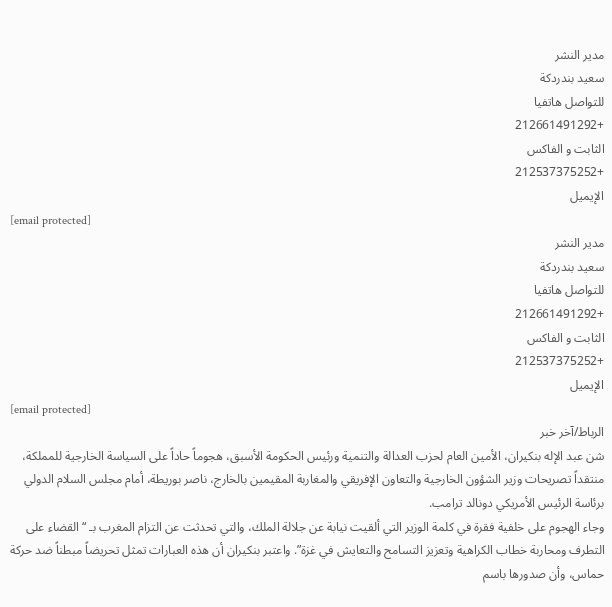مدير النشر
سعيد بندردكة
للتواصل هاتفيا
+212661491292
الثابت و الفاكس
+212537375252
الإيميل
[email protected]
مدير النشر
سعيد بندردكة
للتواصل هاتفيا
+212661491292
الثابت و الفاكس
+212537375252
الإيميل
[email protected]
الرباط/آخر خبر
شن عبد الإله بنكيران، الأمين العام لحزب العدالة والتنمية ورئيس الحكومة الأسبق، هجوماً حاداً على السياسة الخارجية للمملكة، منتقداً تصريحات وزير الشؤون الخارجية والتعاون الإفريقي والمغاربة المقيمين بالخارج، ناصر بوريطة، أمام مجلس السلام الدولي برئاسة الرئيس الأمريكي دونالد ترامب.
وجاء الهجوم على خلفية فقرة في كلمة الوزير التي ألقيت نيابة عن جلالة الملك، والتي تحدثت عن التزام المغرب بـ “القضاء على التطرف ومحاربة خطاب الكراهية وتعزيز التسامح والتعايش في غزة”. واعتبر بنكيران أن هذه العبارات تمثل تحريضاً مبطناً ضد حركة حماس، وأن صدورها باسم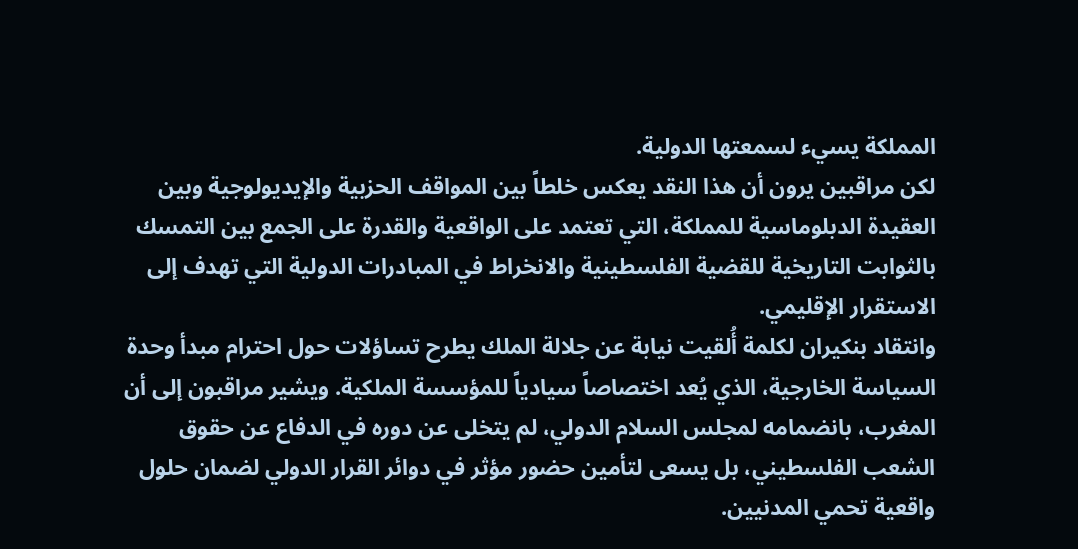المملكة يسيء لسمعتها الدولية.
لكن مراقبين يرون أن هذا النقد يعكس خلطاً بين المواقف الحزبية والإيديولوجية وبين العقيدة الدبلوماسية للمملكة، التي تعتمد على الواقعية والقدرة على الجمع بين التمسك بالثوابت التاريخية للقضية الفلسطينية والانخراط في المبادرات الدولية التي تهدف إلى الاستقرار الإقليمي.
وانتقاد بنكيران لكلمة أُلقيت نيابة عن جلالة الملك يطرح تساؤلات حول احترام مبدأ وحدة السياسة الخارجية، الذي يُعد اختصاصاً سيادياً للمؤسسة الملكية. ويشير مراقبون إلى أن المغرب، بانضمامه لمجلس السلام الدولي، لم يتخلى عن دوره في الدفاع عن حقوق الشعب الفلسطيني، بل يسعى لتأمين حضور مؤثر في دوائر القرار الدولي لضمان حلول واقعية تحمي المدنيين.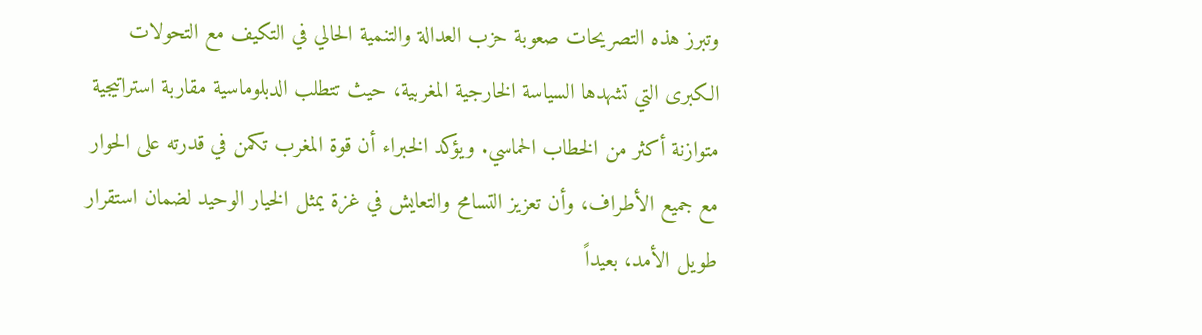وتبرز هذه التصريحات صعوبة حزب العدالة والتنمية الحالي في التكيف مع التحولات الكبرى التي تشهدها السياسة الخارجية المغربية، حيث تتطلب الدبلوماسية مقاربة استراتيجية متوازنة أكثر من الخطاب الحماسي. ويؤكد الخبراء أن قوة المغرب تكمن في قدرته على الحوار مع جميع الأطراف، وأن تعزيز التسامح والتعايش في غزة يمثل الخيار الوحيد لضمان استقرار طويل الأمد، بعيداً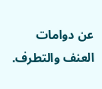عن دوامات العنف والتطرف.